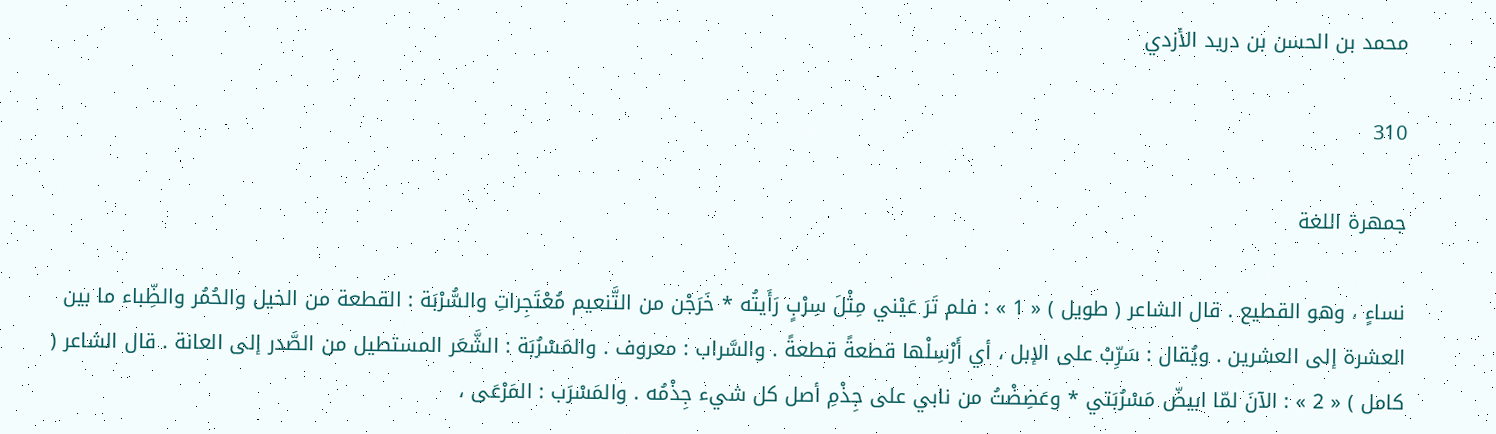محمد بن الحسن بن دريد الأزدي

310

جمهرة اللغة

نساءٍ ، وهو القطيع . قال الشاعر ( طويل ) « 1 » : فلم تَرَ عَيْني مِثْلَ سِرْبٍ رَأَيتُه * خَرَجْن من التَّنعيم مُعْتَجِراتِ والسُّرْبَة : القطعة من الخيل والحُمُر والظِّباء ما بين العشرة إلى العشرين . ويُقال : سَرِّبْ على الإبل ، أي أَرْسِلْها قطعةً قطعةً . والسَّراب : معروف . والمَسْرُبَة : الشَّعَر المستطيل من الصَّدر إلى العانة . قال الشاعر ( كامل ) « 2 » : الآنَ لمّا ابيضّ مَسْرُبَتي * وعَضِضْتُ من نابي على جِذْمِ أصل كل شيء جِذْمُه . والمَسْرَب : المَرْعَى ،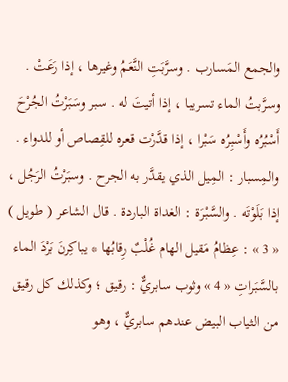والجمع المَسارب . وسرَّبَتِ النَّعَمُ وغيرها ، إذا رَعَتْ . وسرَّبتُ الماء تسريبا ، إذا أتيتَ له . سبر وسَبَرْتُ الجُرْحَ أَسْبُرُه وأَسْبِرُه سَبْرا ، إذا قدَّرْت قعره للقِصاص أو للدواء . والمِسبار : المِيل الذي يقدَّر به الجرح . وسبَرْتُ الرَجُل ، إذا بَلَوْتَه . والسَّبْرَة : الغداة الباردة . قال الشاعر ( طويل ) « 3 » : عِظامُ مَقيل الهام غُلْبٌ رِقابُها * يباكِرنَ بَرْدَ الماء بالسَّبَراتِ « 4 » وثوب سابريٌّ : رقيق ؛ وكذلك كل رقيق من الثياب البيض عندهم سابريٌّ ، وهو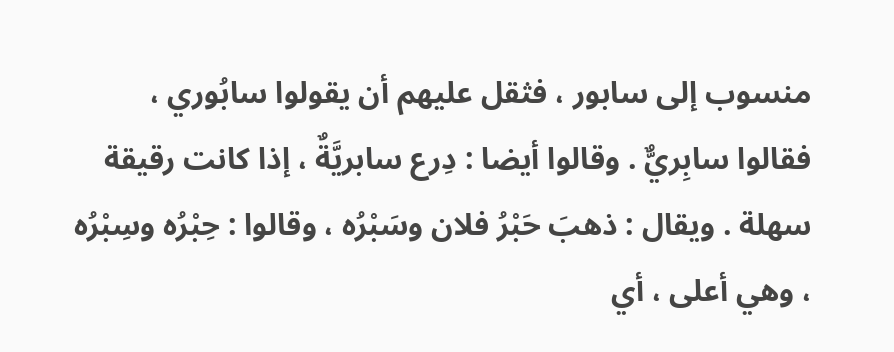منسوب إلى سابور ، فثقل عليهم أن يقولوا سابُوري ، فقالوا سابِريٌّ . وقالوا أيضا : دِرع سابريَّةٌ ، إذا كانت رقيقة سهلة . ويقال : ذهبَ حَبْرُ فلان وسَبْرُه ، وقالوا : حِبْرُه وسِبْرُه ، وهي أعلى ، أي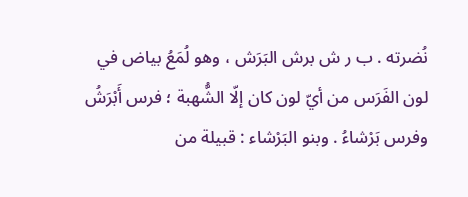نُضرته . ب ر ش برش البَرَش ، وهو لُمَعُ بياض في لون الفَرَس من أيّ لون كان إلّا الشُّهبة ؛ فرس أَبْرَشُ وفرس بَرْشاءُ . وبنو البَرْشاء : قبيلة من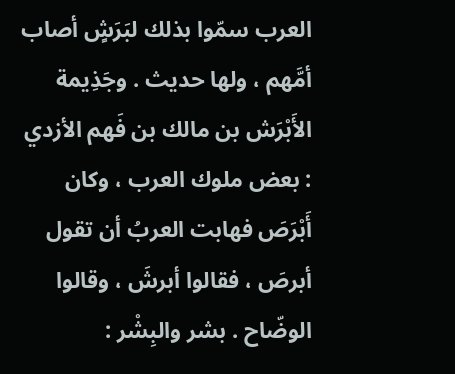العرب سمّوا بذلك لبَرَشٍ أصاب أمَّهم ، ولها حديث . وجَذِيمة الأَبْرَش بن مالك بن فَهم الأزدي : بعض ملوك العرب ، وكان أَبْرَصَ فهابت العربُ أن تقول أبرصَ ، فقالوا أبرشَ ، وقالوا الوضّاح . بشر والبِشْر :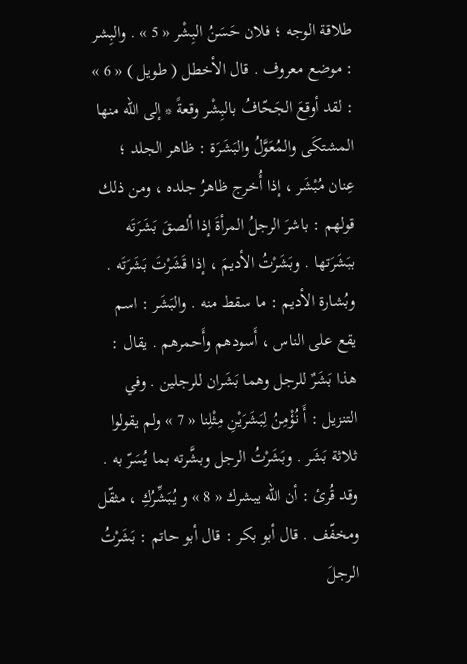طلاقة الوجه ؛ فلان حَسَنُ البِشْر « 5 » . والبِشر : موضع معروف . قال الأخطل ( طويل ) « 6 » : لقد أوقعَ الجَحّافُ بالبِشْر وقعةً * إلى اللّه منها المشتكَى والمُعَوَّلُ والبَشَرَة : ظاهر الجلد ؛ عِنان مُبْشَر ، إذا أُخرج ظاهرُ جلده ، ومن ذلك قولهم : باشرَ الرجلُ المرأةَ إذا ألصقَ بَشَرَتَه ببَشَرَتها . وبَشَرْتُ الأديمَ ، إذا قَشَرْتَ بَشَرَتَه . وبُشارة الأديم : ما سقط منه . والبَشَر : اسم يقع على الناس ، أَسودهم وأَحمرهم . يقال : هذا بَشَرٌ للرجل وهما بَشَران للرجلين . وفي التنزيل : أَ نُؤْمِنُ لِبَشَرَيْنِ مِثْلِنا « 7 » ولم يقولوا ثلاثة بَشَر . وبَشَرْتُ الرجل وبشَّرته بما يُسَرّ به . وقد قُرئ : أن اللّه يبشرك « 8 » و يُبَشِّرُكِ ، مثقّل ومخفّف . قال أبو بكر : قال أبو حاتم : بَشَرْتُ الرجلَ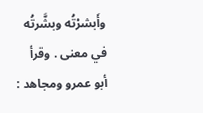وأَبشرْتُه وبشَّرتُه في معنى . وقرأ أبو عمرو ومجاهد :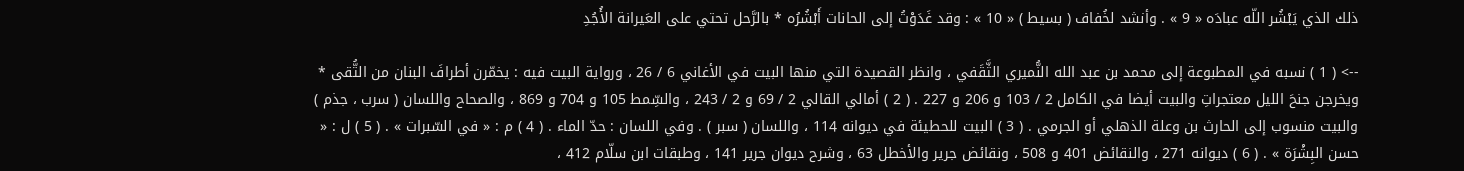ذلك الذي يَبْشُر اللّه عبادَه « 9 » . وأنشد لخُفاف ( بسيط ) « 10 » : وقد غَدَوْتُ إلى الحانات أَبْشُرُه * بالرَّحل تحتي على العَيرانة الأُجُدِ

--> ( 1 ) نسبه في المطبوعة إلى محمد بن عبد الله النُّميري الثَّقَفي ، وانظر القصيدة التي منها البيت في الأغاني 6 / 26 ، ورواية البيت فيه : يخمّرن أطرافَ البنان من التُّقى * ويخرجن جنحَ الليل معتجراتِ والبيت أيضا في الكامل 2 / 103 و 206 و 227 . ( 2 ) أمالي القالي 2 / 69 و 2 / 243 ، والسِّمط 105 و 704 و 869 ، والصحاح واللسان ( سرب ، جذم ) والبيت منسوب إلى الحارث بن وعلة الذهلي أو الجرمي . ( 3 ) البيت للحطيئة في ديوانه 114 ، واللسان ( سبر ) . وفي اللسان : حدّ الماء . ( 4 ) م : « في السّبرات » . ( 5 ) ل : « حسن البِشْرَة » . ( 6 ) ديوانه 271 ، والنقائض 401 و 508 ، ونقائض جرير والأخطل 63 ، وشرح ديوان جرير 141 ، وطبقات ابن سلّام 412 ،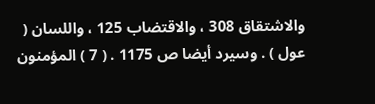والاشتقاق 308 ، والاقتضاب 125 ، واللسان ( عول ) . وسيرد أيضا ص 1175 . ( 7 ) المؤمنون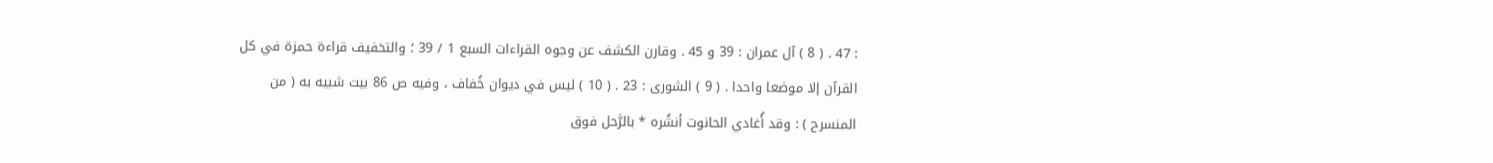: 47 . ( 8 ) آل عمران : 39 و 45 . وقارن الكشف عن وجوه القراءات السبع 1 / 39 ؛ والتخفيف قراءة حمزة في كل القرآن إلا موضعا واحدا . ( 9 ) الشورى : 23 . ( 10 ) ليس في ديوان خُفاف ، وفيه ص 86 بيت شبيه به ( من المنسرح ) : وقد أُغادي الحانوت أنشُره * بالرَّحل فوق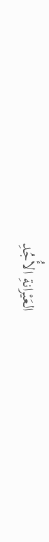العَيْرانةِ الأُجُدِ